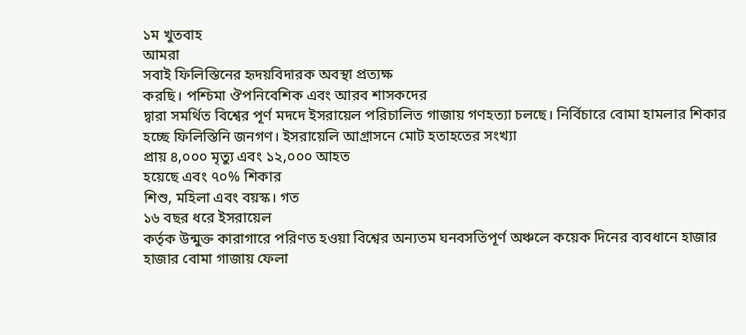১ম খুতবাহ
আমরা
সবাই ফিলিস্তিনের হৃদয়বিদারক অবস্থা প্রত্যক্ষ
করছি। পশ্চিমা ঔপনিবেশিক এবং আরব শাসকদের
দ্বারা সমর্থিত বিশ্বের পূর্ণ মদদে ইসরায়েল পরিচালিত গাজায় গণহত্যা চলছে। নির্বিচারে বোমা হামলার শিকার
হচ্ছে ফিলিস্তিনি জনগণ। ইসরায়েলি আগ্রাসনে মোট হতাহতের সংখ্যা
প্রায় ৪,০০০ মৃত্যু এবং ১২,০০০ আহত
হয়েছে এবং ৭০% শিকার
শিশু, মহিলা এবং বয়স্ক। গত
১৬ বছর ধরে ইসরায়েল
কর্তৃক উন্মুক্ত কারাগারে পরিণত হওয়া বিশ্বের অন্যতম ঘনবসতিপূর্ণ অঞ্চলে কয়েক দিনের ব্যবধানে হাজার হাজার বোমা গাজায় ফেলা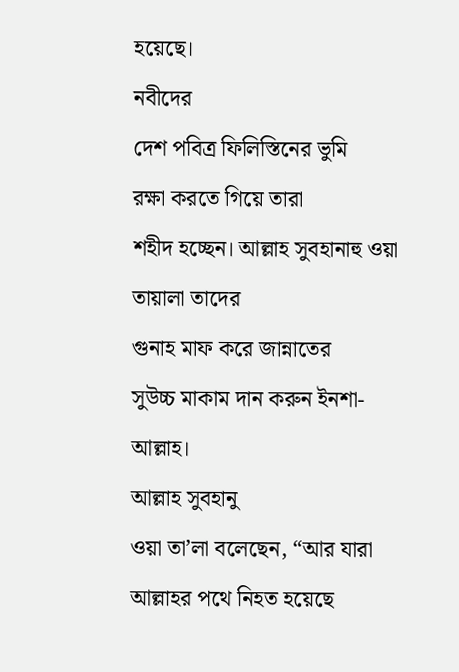হয়েছে।
নবীদের
দেশ পবিত্র ফিলিস্তিনের ভুমি
রক্ষা করতে গিয়ে তারা
শহীদ হচ্ছেন। আল্লাহ সুবহানাহু ওয়া তায়ালা তাদের
গুনাহ মাফ করে জান্নাতের
সুউচ্চ মাকাম দান করুন ইনশা-আল্লাহ।
আল্লাহ সুবহানু
ওয়া তা’লা বলেছেন, “আর যারা আল্লাহর পথে নিহত হয়েছে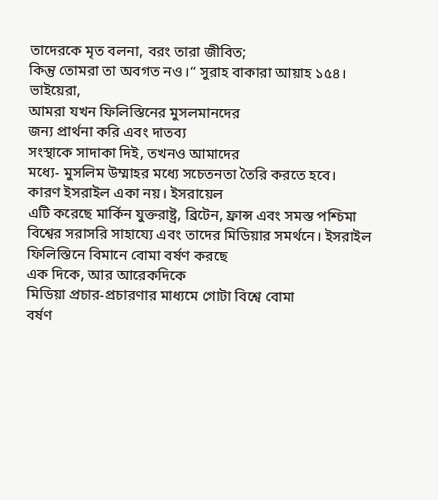তাদেরকে মৃত বলনা, বরং তারা জীবিত;
কিন্তু তোমরা তা অবগত নও।“ সুরাহ বাকারা আয়াহ ১৫৪।
ভাইয়েরা,
আমরা যখন ফিলিস্তিনের মুসলমানদের
জন্য প্রার্থনা করি এবং দাতব্য
সংস্থাকে সাদাকা দিই, তখনও আমাদের
মধ্যে- মুসলিম উম্মাহর মধ্যে সচেতনতা তৈরি করতে হবে।
কারণ ইসরাইল একা নয়। ইসরায়েল
এটি করেছে মার্কিন যুক্তরাষ্ট্র, ব্রিটেন, ফ্রান্স এবং সমস্ত পশ্চিমা
বিশ্বের সরাসরি সাহায্যে এবং তাদের মিডিয়ার সমর্থনে। ইসরাইল ফিলিস্তিনে বিমানে বোমা বর্ষণ করছে
এক দিকে, আর আরেকদিকে
মিডিয়া প্রচার-প্রচারণার মাধ্যমে গোটা বিশ্বে বোমা
বর্ষণ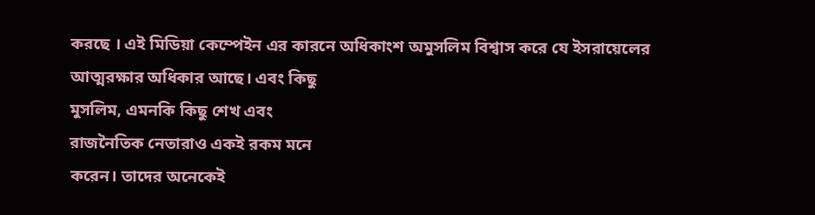করছে । এই মিডিয়া কেম্পেইন এর কারনে অধিকাংশ অমুসলিম বিশ্বাস করে যে ইসরায়েলের
আত্মরক্ষার অধিকার আছে। এবং কিছু
মুসলিম, এমনকি কিছু শেখ এবং
রাজনৈতিক নেতারাও একই রকম মনে
করেন। তাদের অনেকেই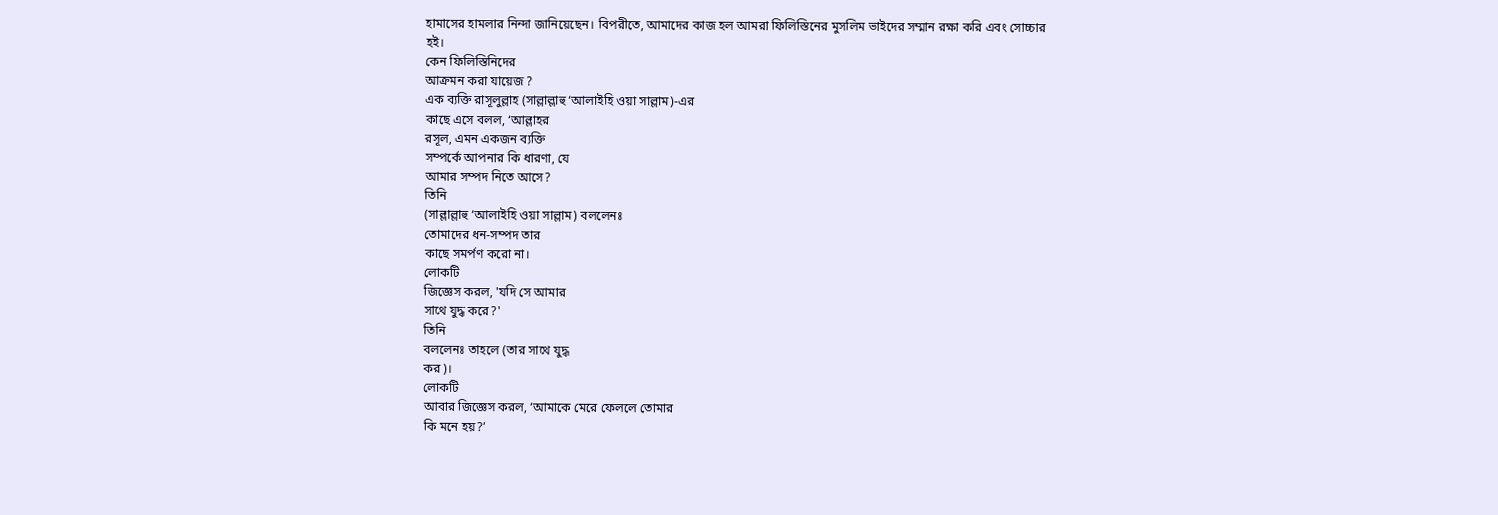হামাসের হামলার নিন্দা জানিয়েছেন। বিপরীতে, আমাদের কাজ হল আমরা ফিলিস্তিনের মুসলিম ভাইদের সম্মান রক্ষা করি এবং সোচ্চার
হই।
কেন ফিলিস্তিনিদের
আক্রমন করা যায়েজ ?
এক ব্যক্তি রাসূলুল্লাহ (সাল্লাল্লাহু ‘আলাইহি ওয়া সাল্লাম)-এর
কাছে এসে বলল, ‘আল্লাহর
রসূল, এমন একজন ব্যক্তি
সম্পর্কে আপনার কি ধারণা, যে
আমার সম্পদ নিতে আসে?
তিনি
(সাল্লাল্লাহু ‘আলাইহি ওয়া সাল্লাম) বললেনঃ
তোমাদের ধন-সম্পদ তার
কাছে সমর্পণ করো না।
লোকটি
জিজ্ঞেস করল, 'যদি সে আমার
সাথে যুদ্ধ করে?'
তিনি
বললেনঃ তাহলে (তার সাথে যুদ্ধ
কর)।
লোকটি
আবার জিজ্ঞেস করল, ‘আমাকে মেরে ফেললে তোমার
কি মনে হয়?’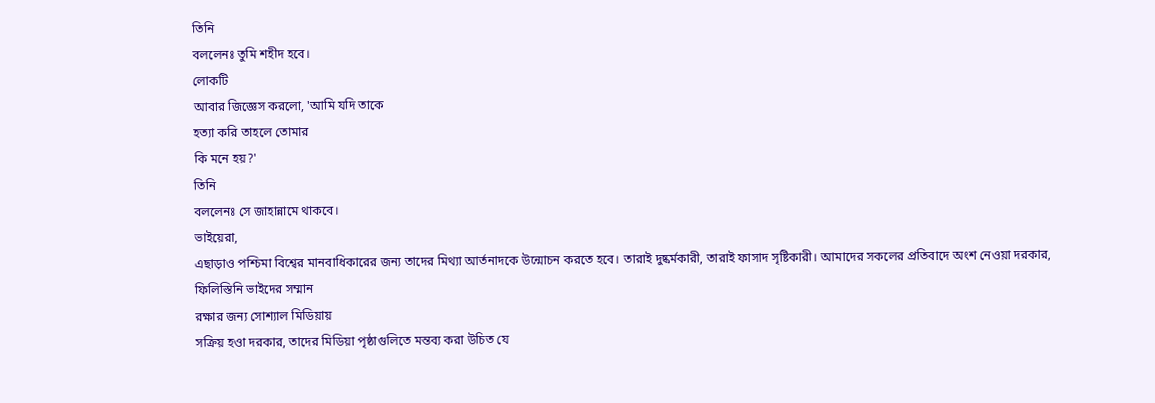তিনি
বললেনঃ তুমি শহীদ হবে।
লোকটি
আবার জিজ্ঞেস করলো, 'আমি যদি তাকে
হত্যা করি তাহলে তোমার
কি মনে হয়?'
তিনি
বললেনঃ সে জাহান্নামে থাকবে।
ভাইয়েরা,
এছাড়াও পশ্চিমা বিশ্বের মানবাধিকারের জন্য তাদের মিথ্যা আর্তনাদকে উন্মোচন করতে হবে। তারাই দুষ্কর্মকারী, তারাই ফাসাদ সৃষ্টিকারী। আমাদের সকলের প্রতিবাদে অংশ নেওয়া দরকার,
ফিলিস্তিনি ভাইদের সম্মান
রক্ষার জন্য সোশ্যাল মিডিয়ায়
সক্রিয় হওা দরকার, তাদের মিডিয়া পৃষ্ঠাগুলিতে মন্তব্য করা উচিত যে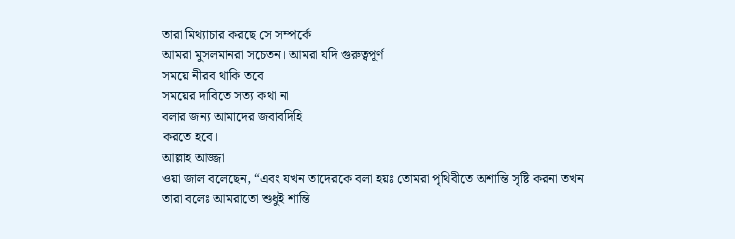তারা মিথ্যাচার করছে সে সম্পর্কে
আমরা মুসলমানরা সচেতন। আমরা যদি গুরুত্বপূর্ণ
সময়ে নীরব থাকি তবে
সময়ের দাবিতে সত্য কথা না
বলার জন্য আমাদের জবাবদিহি
করতে হবে।
আল্লাহ আজ্জা
ওয়া জাল বলেছেন, “এবং যখন তাদেরকে বলা হয়ঃ তোমরা পৃথিবীতে অশান্তি সৃষ্টি করনা তখন
তারা বলেঃ আমরাতো শুধুই শান্তি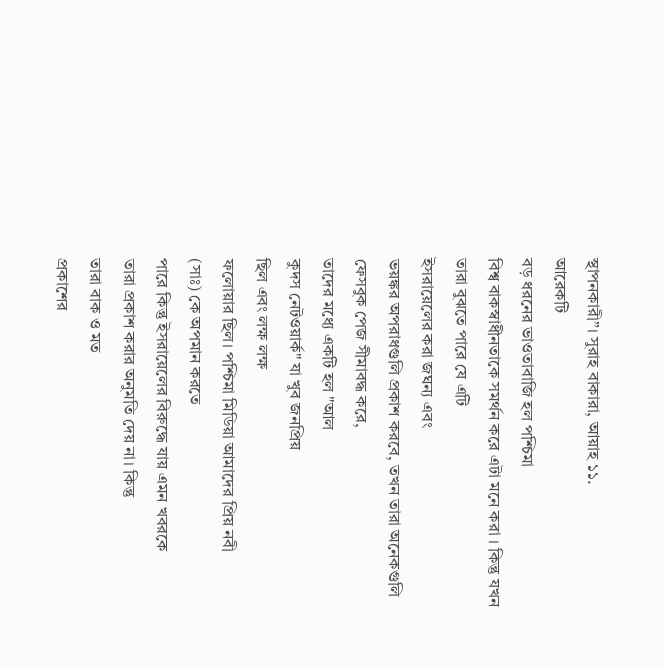স্থাপনকারী”। সুরাহ বাকারা, আয়াহ ১১.
আরেকটি
বড় ধরনের ভাওতাবাজি হল পশ্চিমা
বিশ্ব বাকস্বাধীনতাকে সমর্থন করে এটা মনে করা । কিন্তু যখন
তারা বুঝতে পারে যে এটি
ইসরায়েলের করা জঘন্য এবং
ভয়ঙ্কর অপরাধগুলি প্রকাশ করবে, তখন তারা অনেকগুলি
ফেসবুক পেজ সীমাবদ্ধ করে,
তাদের মধ্যে একটি হল "আল
কুদস নেটওয়ার্ক" যা খুব জনপ্রিয়
ছিল এবং লক্ষ লক্ষ
ফলোয়ার ছিল। পশ্চিমা মিডিয়া আমাদের প্রিয় নবী
(সাঃ) কে অপমান করতে
পারে কিন্তু ইসরায়েলের বিরুদ্ধে যায় এমন খবরকে
তারা প্রকাশ করার অনুমতি দেয় না। কিন্তু
তারা বাক ও মত
প্রকাশের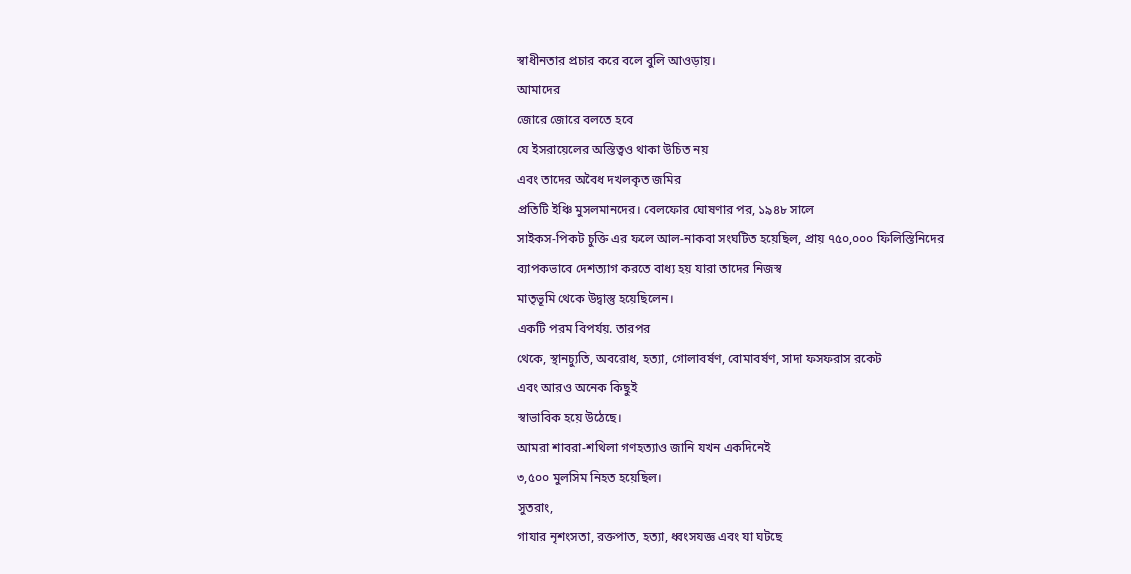স্বাধীনতার প্রচার করে বলে বুলি আওড়ায়।
আমাদের
জোরে জোরে বলতে হবে
যে ইসরায়েলের অস্তিত্বও থাকা উচিত নয়
এবং তাদের অবৈধ দখলকৃত জমির
প্রতিটি ইঞ্চি মুসলমানদের। বেলফোর ঘোষণার পর, ১৯৪৮ সালে
সাইকস-পিকট চুক্তি এর ফলে আল-নাকবা সংঘটিত হয়েছিল, প্রায় ৭৫০,০০০ ফিলিস্তিনিদের ব্যাপকভাবে দেশত্যাগ করতে বাধ্য হয় যারা তাদের নিজস্ব
মাতৃভূমি থেকে উদ্বাস্তু হয়েছিলেন।
একটি পরম বিপর্যয়. তারপর
থেকে, স্থানচ্যুতি, অবরোধ, হত্যা, গোলাবর্ষণ, বোমাবর্ষণ, সাদা ফসফরাস রকেট
এবং আরও অনেক কিছুই
স্বাভাবিক হয়ে উঠেছে।
আমরা শাবরা-শথিলা গণহত্যাও জানি যখন একদিনেই
৩,৫০০ মুলসিম নিহত হয়েছিল।
সুতরাং,
গাযার নৃশংসতা, রক্তপাত, হত্যা, ধ্বংসযজ্ঞ এবং যা ঘটছে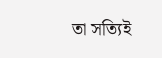তা সত্যিই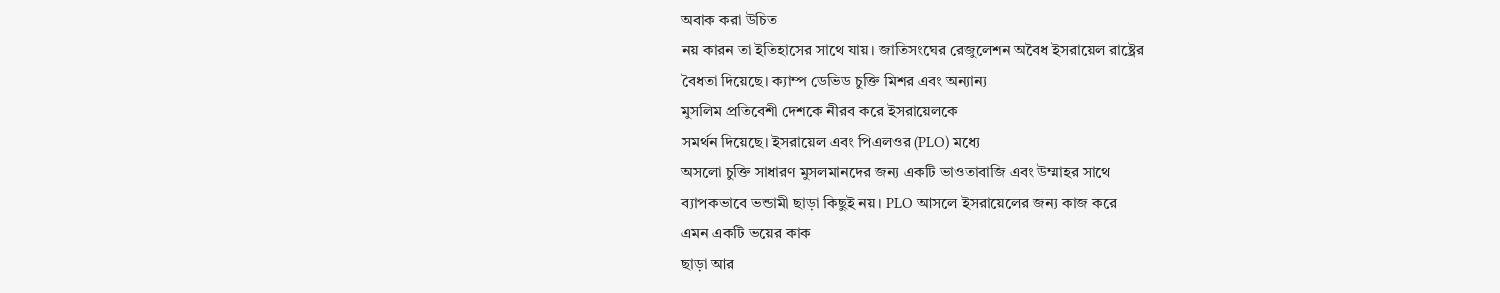অবাক করা উচিত
নয় কারন তা ইতিহাসের সাথে যায়। জাতিসংঘের রেজুলেশন অবৈধ ইসরায়েল রাষ্ট্রের
বৈধতা দিয়েছে। ক্যাম্প ডেভিড চুক্তি মিশর এবং অন্যান্য
মুসলিম প্রতিবেশী দেশকে নীরব করে ইসরায়েলকে
সমর্থন দিয়েছে। ইসরায়েল এবং পিএলওর (PLO) মধ্যে
অসলো চুক্তি সাধারণ মুসলমানদের জন্য একটি ভাওতাবাজি এবং উম্মাহর সাথে
ব্যাপকভাবে ভন্ডামী ছাড়া কিছুই নয়। PLO আসলে ইসরায়েলের জন্য কাজ করে
এমন একটি ভয়ের কাক
ছাড়া আর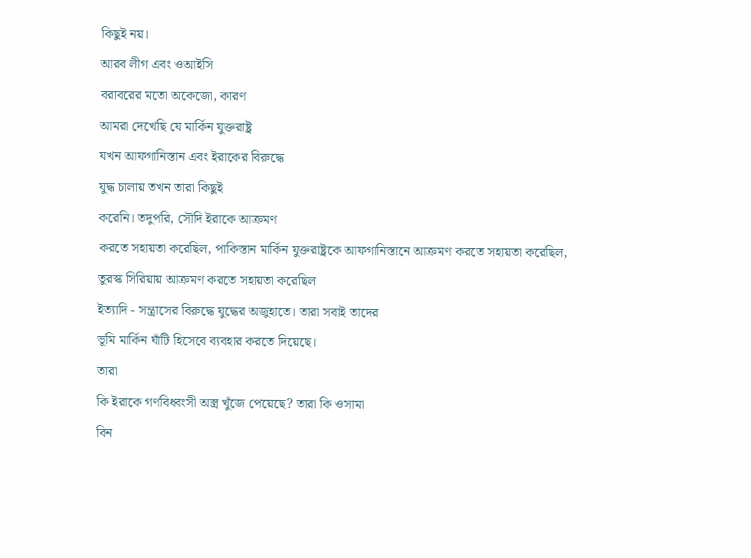কিছুই নয়।
আরব লীগ এবং ওআইসি
বরাবরের মতো অকেজো, কারণ
আমরা দেখেছি যে মার্কিন যুক্তরাষ্ট্র
যখন আফগানিস্তান এবং ইরাকের বিরুদ্ধে
যুদ্ধ চালায় তখন তারা কিছুই
করেনি। তদুপরি, সৌদি ইরাকে আক্রমণ
করতে সহায়তা করেছিল, পাকিস্তান মার্কিন যুক্তরাষ্ট্রকে আফগানিস্তানে আক্রমণ করতে সহায়তা করেছিল,
তুরস্ক সিরিয়ায় আক্রমণ করতে সহায়তা করেছিল
ইত্যাদি - সন্ত্রাসের বিরুদ্ধে যুদ্ধের অজুহাতে। তারা সবাই তাদের
ভূমি মার্কিন ঘাঁটি হিসেবে ব্যবহার করতে দিয়েছে।
তারা
কি ইরাকে গণবিধ্বংসী অস্ত্র খুঁজে পেয়েছে? তারা কি ওসামা
বিন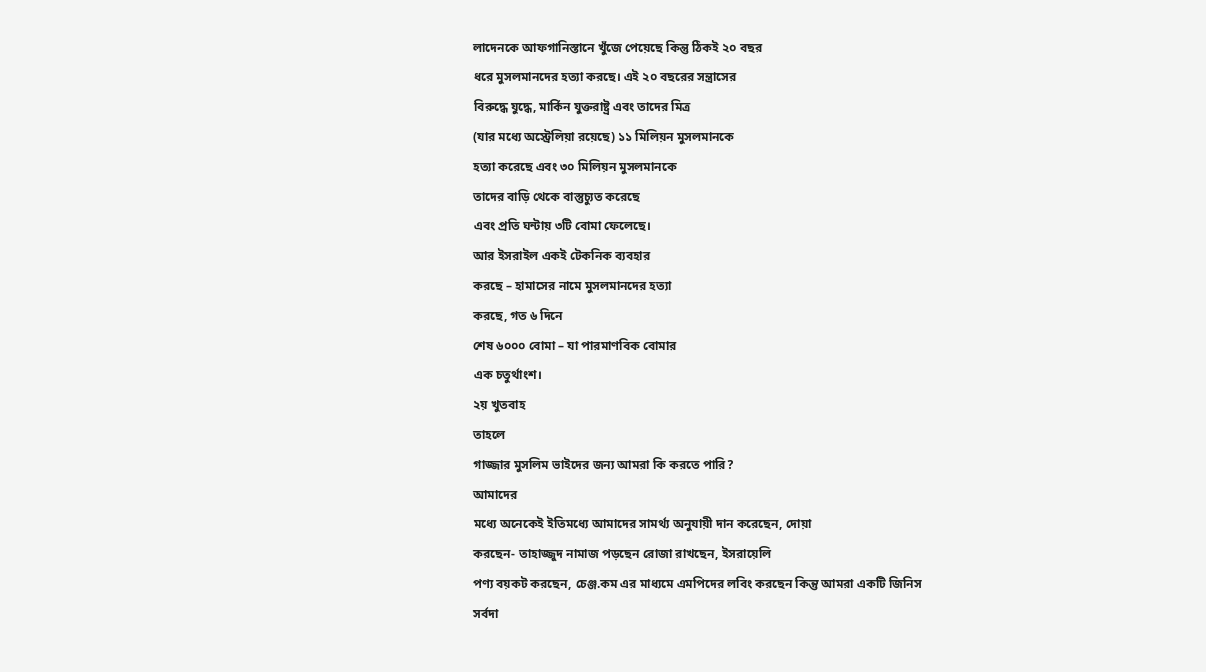লাদেনকে আফগানিস্তানে খুঁজে পেয়েছে কিন্তু ঠিকই ২০ বছর
ধরে মুসলমানদের হত্যা করছে। এই ২০ বছরের সন্ত্রাসের
বিরুদ্ধে যুদ্ধে, মার্কিন যুক্তরাষ্ট্র এবং তাদের মিত্র
(যার মধ্যে অস্ট্রেলিয়া রয়েছে) ১১ মিলিয়ন মুসলমানকে
হত্যা করেছে এবং ৩০ মিলিয়ন মুসলমানকে
তাদের বাড়ি থেকে বাস্তুচ্যুত করেছে
এবং প্রতি ঘন্টায় ৩টি বোমা ফেলেছে।
আর ইসরাইল একই টেকনিক ব্যবহার
করছে – হামাসের নামে মুসলমানদের হত্যা
করছে, গত ৬ দিনে
শেষ ৬০০০ বোমা – যা পারমাণবিক বোমার
এক চতুর্থাংশ।
২য় খুতবাহ
তাহলে
গাজ্জার মুসলিম ভাইদের জন্য আমরা কি করতে পারি?
আমাদের
মধ্যে অনেকেই ইতিমধ্যে আমাদের সামর্থ্য অনুযায়ী দান করেছেন, দোয়া
করছেন- তাহাজ্জুদ নামাজ পড়ছেন রোজা রাখছেন, ইসরায়েলি
পণ্য বয়কট করছেন, চেঞ্জ.কম এর মাধ্যমে এমপিদের লবিং করছেন কিন্তু আমরা একটি জিনিস
সর্বদা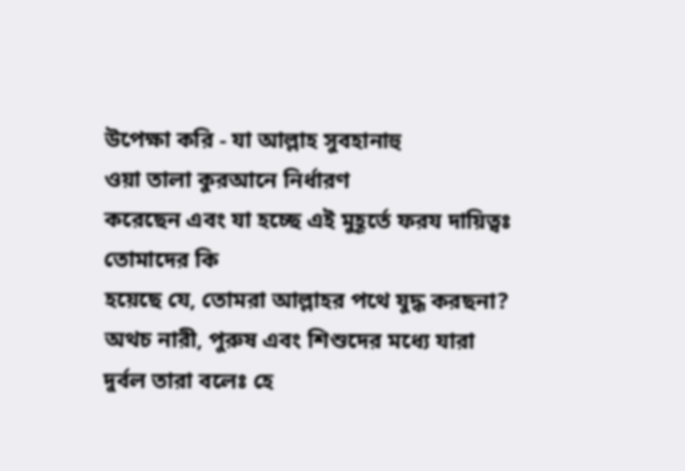উপেক্ষা করি - যা আল্লাহ সুবহানাহু
ওয়া তালা কুরআনে নির্ধারণ
করেছেন এবং যা হচ্ছে এই মুহূর্তে ফরয দায়িত্বঃ
তোমাদের কি
হয়েছে যে, তোমরা আল্লাহর পথে যুদ্ধ করছনা? অথচ নারী, পুরুষ এবং শিশুদের মধ্যে যারা
দুর্বল তারা বলেঃ হে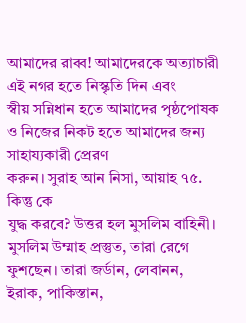আমাদের রাব্ব! আমাদেরকে অত্যাচারী এই নগর হতে নিস্কৃতি দিন এবং
স্বীয় সন্নিধান হতে আমাদের পৃষ্ঠপোষক ও নিজের নিকট হতে আমাদের জন্য সাহায্যকারী প্রেরণ
করুন। সুরাহ আন নিসা, আয়াহ ৭৫.
কিন্তু কে
যুদ্ধ করবে? উত্তর হল মুসলিম বাহিনী।
মুসলিম উম্মাহ প্রস্তুত, তারা রেগে ফুশছেন। তারা জর্ডান, লেবানন,
ইরাক, পাকিস্তান,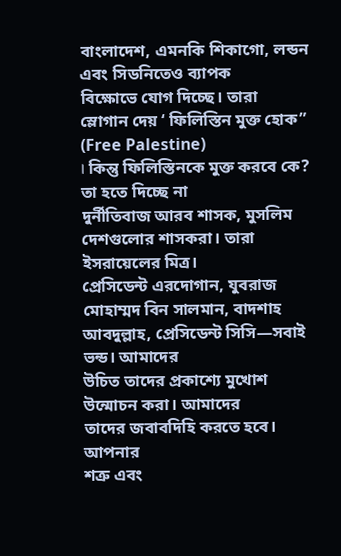বাংলাদেশ, এমনকি শিকাগো, লন্ডন এবং সিডনিতেও ব্যাপক
বিক্ষোভে যোগ দিচ্ছে। তারা
স্লোগান দেয় ‘ ফিলিস্তিন মুক্ত হোক” (Free Palestine)
। কিন্তু ফিলিস্তিনকে মুক্ত করবে কে?
তা হতে দিচ্ছে না
দুর্নীতিবাজ আরব শাসক, মুসলিম
দেশগুলোর শাসকরা। তারা ইসরায়েলের মিত্র।
প্রেসিডেন্ট এরদোগান, যুবরাজ মোহাম্মদ বিন সালমান, বাদশাহ
আবদুল্লাহ, প্রেসিডেন্ট সিসি—সবাই ভন্ড। আমাদের
উচিত তাদের প্রকাশ্যে মুখোশ
উন্মোচন করা। আমাদের
তাদের জবাবদিহি করতে হবে। আপনার
শত্রু এবং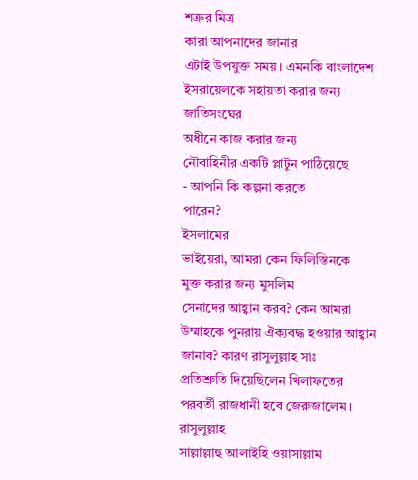শত্রুর মিত্র
কারা আপনাদের জানার
এটাই উপযুক্ত সময়। এমনকি বাংলাদেশ ইসরায়েলকে সহায়তা করার জন্য জাতিসংঘের
অধীনে কাজ করার জন্য
নৌবাহিনীর একটি প্লাটুন পাঠিয়েছে
- আপনি কি কল্পনা করতে
পারেন?
ইসলামের
ভাইয়েরা, আমরা কেন ফিলিস্তিনকে
মুক্ত করার জন্য মুসলিম
সেনাদের আহ্বান করব? কেন আমরা
উম্মাহকে পুনরায় ঐক্যবদ্ধ হওয়ার আহ্বান জানাব? কারণ রাসুলুল্লাহ সাঃ
প্রতিশ্রুতি দিয়েছিলেন খিলাফতের পরবর্তী রাজধানী হবে জেরুজালেম।
রাসুলুল্লাহ
সাল্লাল্লাহু আলাইহি ওয়াসাল্লাম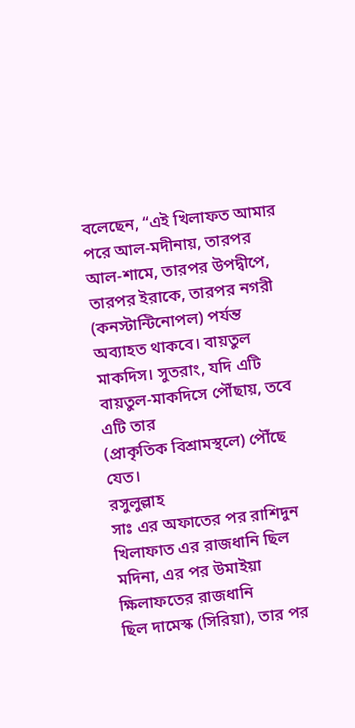বলেছেন, “এই খিলাফত আমার
পরে আল-মদীনায়, তারপর
আল-শামে, তারপর উপদ্বীপে, তারপর ইরাকে, তারপর নগরী (কনস্টান্টিনোপল) পর্যন্ত অব্যাহত থাকবে। বায়তুল মাকদিস। সুতরাং, যদি এটি বায়তুল-মাকদিসে পৌঁছায়, তবে এটি তার
(প্রাকৃতিক বিশ্রামস্থলে) পৌঁছে যেত।
রসুলুল্লাহ
সাঃ এর অফাতের পর রাশিদুন খিলাফাত এর রাজধানি ছিল মদিনা, এর পর উমাইয়া ক্ষিলাফতের রাজধানি
ছিল দামেস্ক (সিরিয়া), তার পর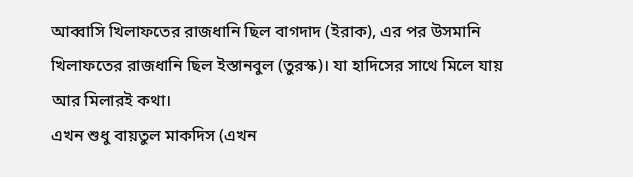আব্বাসি খিলাফতের রাজধানি ছিল বাগদাদ (ইরাক), এর পর উসমানি
খিলাফতের রাজধানি ছিল ইস্তানবুল (তুরস্ক)। যা হাদিসের সাথে মিলে যায় আর মিলারই কথা।
এখন শুধু বায়তুল মাকদিস (এখন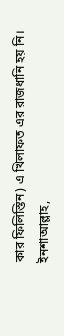কার ফিলিস্তিন) এ খিলাফত এর রাজধানি হয় নি। ইনশাআল্লাহ,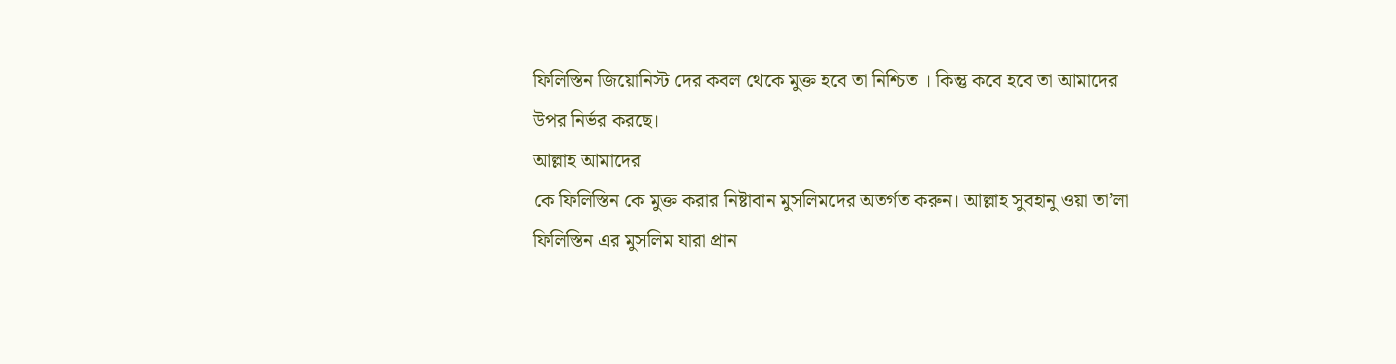ফিলিস্তিন জিয়োনিস্ট দের কবল থেকে মুক্ত হবে তা নিশ্চিত । কিন্তু কবে হবে তা আমাদের
উপর নির্ভর করছে।
আল্লাহ আমাদের
কে ফিলিস্তিন কে মুক্ত করার নিষ্টাবান মুসলিমদের অতর্গত করুন। আল্লাহ সুবহানু ওয়া তা’লা
ফিলিস্তিন এর মুসলিম যারা প্রান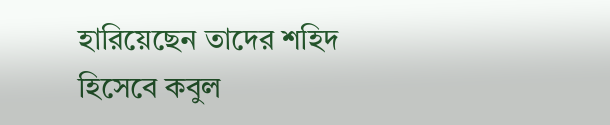হারিয়েছেন তাদের শহিদ হিসেবে কবুল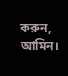করুন, আমিন।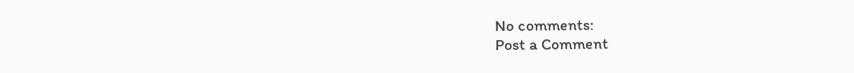No comments:
Post a Comment